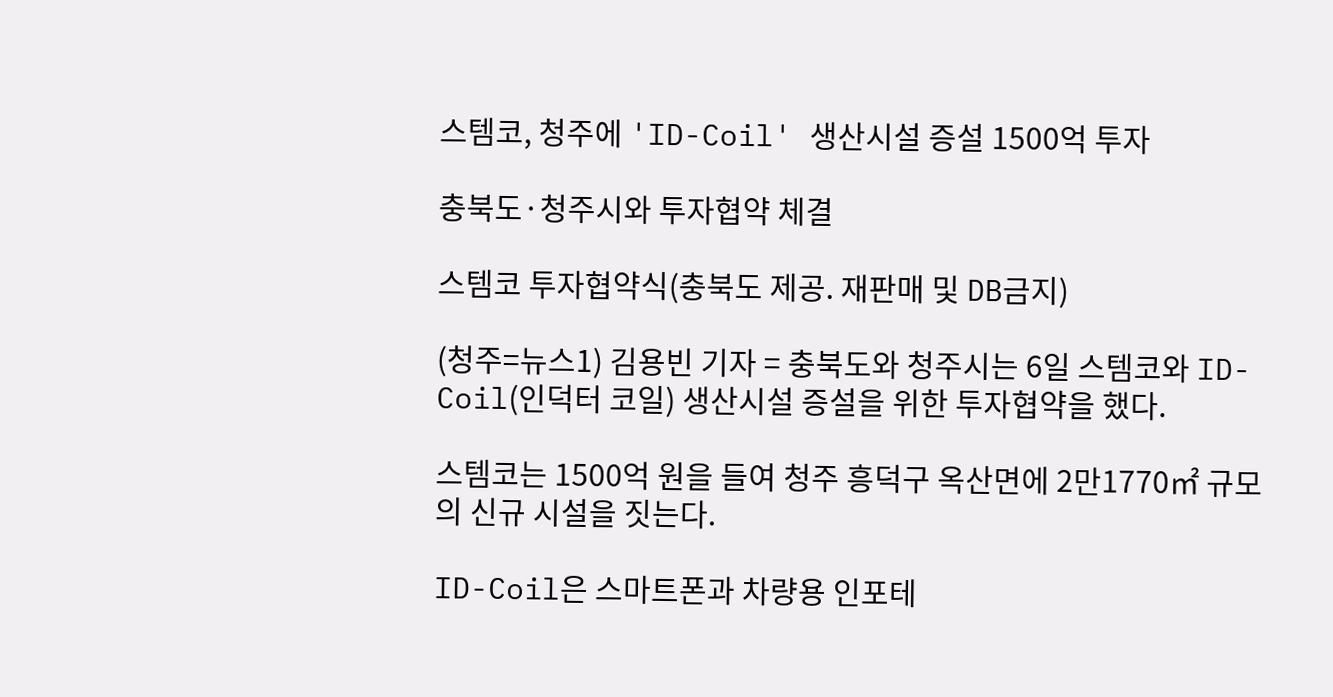스템코, 청주에 'ID-Coil' 생산시설 증설 1500억 투자

충북도·청주시와 투자협약 체결

스템코 투자협약식(충북도 제공. 재판매 및 DB금지)

(청주=뉴스1) 김용빈 기자 = 충북도와 청주시는 6일 스템코와 ID-Coil(인덕터 코일) 생산시설 증설을 위한 투자협약을 했다.

스템코는 1500억 원을 들여 청주 흥덕구 옥산면에 2만1770㎡ 규모의 신규 시설을 짓는다.

ID-Coil은 스마트폰과 차량용 인포테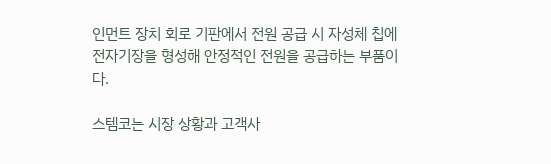인먼트 장치 회로 기판에서 전원 공급 시 자성체 칩에 전자기장을 형성해 안정적인 전원을 공급하는 부품이다.

스템코는 시장 상황과 고객사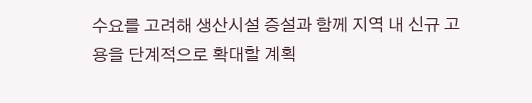수요를 고려해 생산시설 증설과 함께 지역 내 신규 고용을 단계적으로 확대할 계획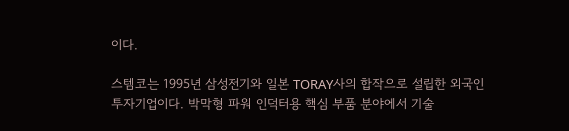이다.

스템코는 1995년 삼성전기와 일본 TORAY사의 합작으로 설립한 외국인 투자기업이다. 박막형 파워 인덕터용 핵심 부품 분야에서 기술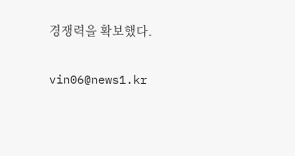경쟁력을 확보했다.

vin06@news1.kr